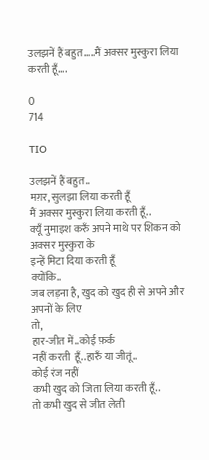उलझनें हैं बहुत…..मैं अक्सर मुस्कुरा लिया करती हूँ….

0
714

TIO

उलझनें हैं बहुत..
मग़र, सुलझा लिया करती हूँ
मैं अक्सर मुस्कुरा लिया करती हूँ..
क्यूँ नुमाइश करुँ अपने माथे पर शिकन को
अक्सर मुस्कुरा के
इन्हें मिटा दिया करती हूँ
क्योंकि..
जब लड़ना है, खुद को खुद ही से अपने और अपनों के लिए
तो,
हार-जीत में..कोई फ़र्क
नहीं करती  हूँ..हारुँ या जीतूं..
कोई रंज नहीं
कभी खुद को जिता लिया करती हूँ..
तो कभी खुद से जीत लेती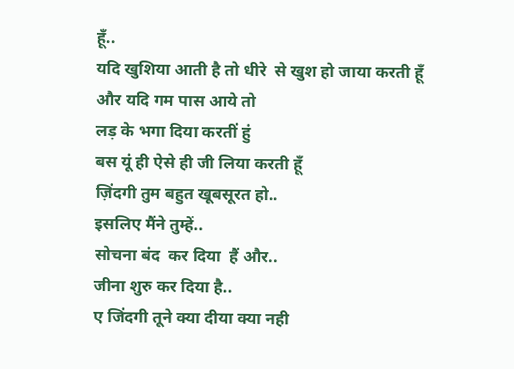हूँ..
यदि खुशिया आती है तो धीरे  से खुश हो जाया करती हूँ
और यदि गम पास आये तो
लड़ के भगा दिया करतीं हुं
बस यूं ही ऐसे ही जी लिया करती हूँ
ज़िंदगी तुम बहुत खूबसूरत हो..
इसलिए मैंने तुम्हें..
सोचना बंद  कर दिया  हैं और..
जीना शुरु कर दिया है..
ए जिंदगी तूने क्या दीया क्या नही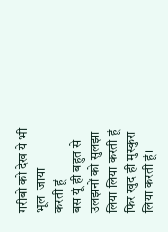गरीबो को देख ये भी भूल  जाया
करती हूं
बस यूं ही बहुत से उलझनों को सुलझा लिया लिया करती हूं
फिर खुद ही मुस्कुरा लिया करती हूं।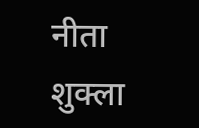नीता शुक्ला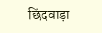छिंदवाड़ा